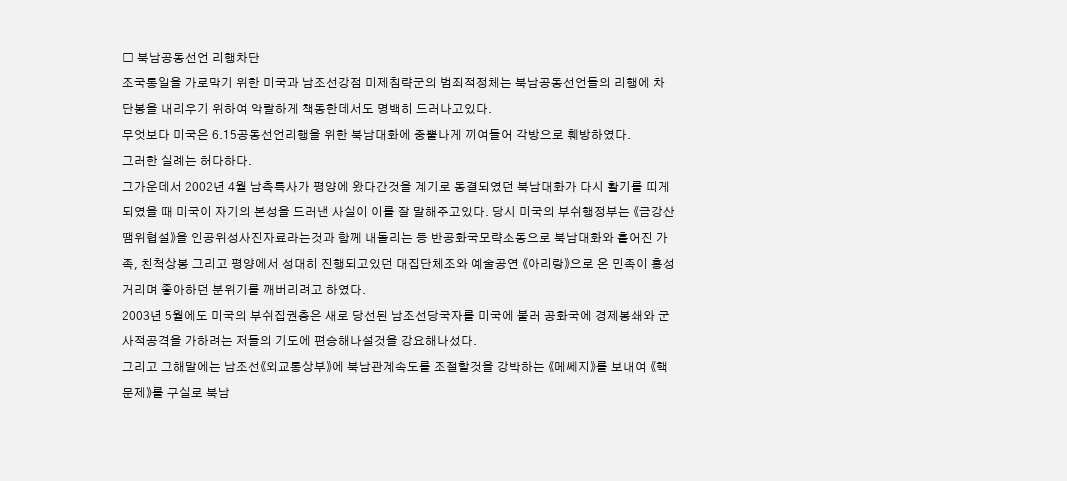□ 북남공동선언 리행차단
조국통일을 가로막기 위한 미국과 남조선강점 미제침략군의 범죄적정체는 북남공동선언들의 리행에 차단봉을 내리우기 위하여 악랄하게 책동한데서도 명백히 드러나고있다.
무엇보다 미국은 6.15공동선언리행을 위한 북남대화에 중뿔나게 끼여들어 각방으로 훼방하였다.
그러한 실례는 허다하다.
그가운데서 2002년 4월 남측특사가 평양에 왔다간것을 계기로 동결되였던 북남대화가 다시 활기를 띠게 되였을 때 미국이 자기의 본성을 드러낸 사실이 이를 잘 말해주고있다. 당시 미국의 부쉬행정부는 《금강산땜위협설》을 인공위성사진자료라는것과 함께 내돌리는 등 반공화국모략소동으로 북남대화와 흩어진 가족, 친척상봉 그리고 평양에서 성대히 진행되고있던 대집단체조와 예술공연 《아리랑》으로 온 민족이 흥성거리며 좋아하던 분위기를 깨버리려고 하였다.
2003년 5월에도 미국의 부쉬집권층은 새로 당선된 남조선당국자를 미국에 불러 공화국에 경제봉쇄와 군사적공격을 가하려는 저들의 기도에 편승해나설것을 강요해나섰다.
그리고 그해말에는 남조선《외교통상부》에 북남관계속도를 조절할것을 강박하는 《메쎄지》를 보내여 《핵문제》를 구실로 북남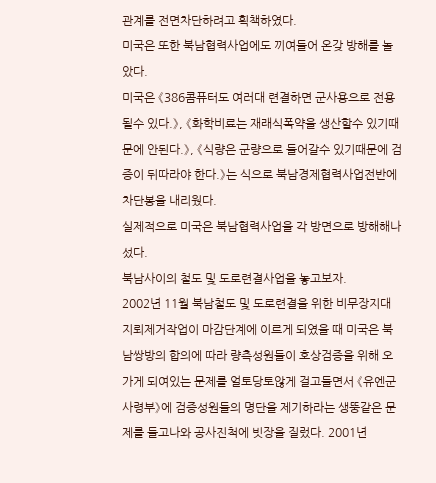관계를 전면차단하려고 획책하였다.
미국은 또한 북남협력사업에도 끼여들어 온갖 방해를 놀았다.
미국은 《386콤퓨터도 여러대 련결하면 군사용으로 전용될수 있다.》, 《화학비료는 재래식폭약을 생산할수 있기때문에 안된다.》, 《식량은 군량으로 들어갈수 있기때문에 검증이 뒤따라야 한다.》는 식으로 북남경제협력사업전반에 차단봉을 내리웠다.
실제적으로 미국은 북남협력사업을 각 방면으로 방해해나섰다.
북남사이의 철도 및 도로련결사업을 놓고보자.
2002년 11월 북남철도 및 도로련결을 위한 비무장지대 지뢰제거작업이 마감단계에 이르게 되였을 때 미국은 북남쌍방의 합의에 따라 량측성원들이 호상검증을 위해 오가게 되여있는 문제를 얼토당토않게 걸고들면서 《유엔군사령부》에 검증성원들의 명단을 제기하라는 생뚱같은 문제를 들고나와 공사진척에 빗장을 질렀다. 2001년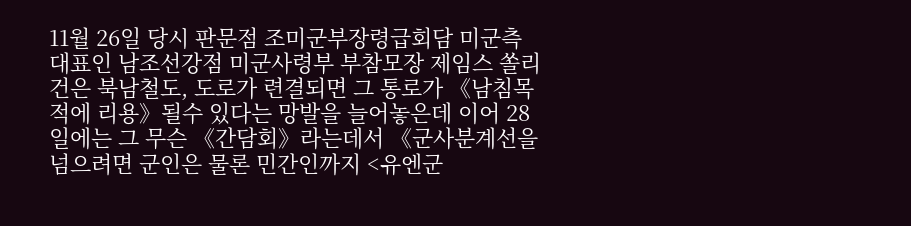11월 26일 당시 판문점 조미군부장령급회담 미군측 대표인 남조선강점 미군사령부 부참모장 제임스 쏠리건은 북남철도, 도로가 련결되면 그 통로가 《남침목적에 리용》될수 있다는 망발을 늘어놓은데 이어 28일에는 그 무슨 《간담회》라는데서 《군사분계선을 넘으려면 군인은 물론 민간인까지 <유엔군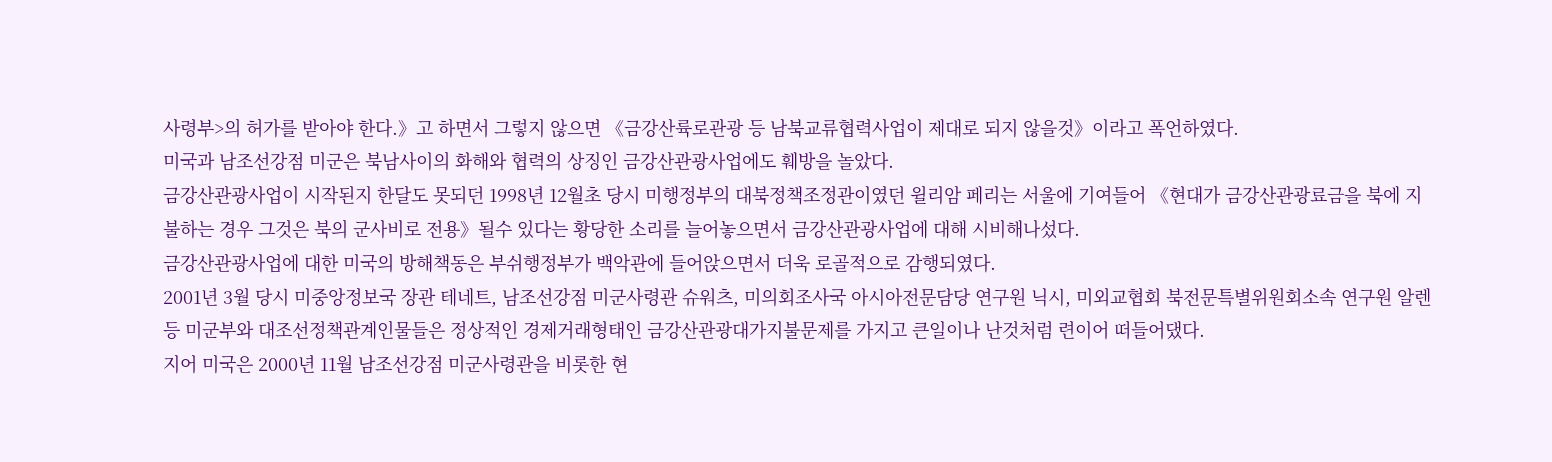사령부>의 허가를 받아야 한다.》고 하면서 그렇지 않으면 《금강산륙로관광 등 남북교류협력사업이 제대로 되지 않을것》이라고 폭언하였다.
미국과 남조선강점 미군은 북남사이의 화해와 협력의 상징인 금강산관광사업에도 훼방을 놀았다.
금강산관광사업이 시작된지 한달도 못되던 1998년 12월초 당시 미행정부의 대북정책조정관이였던 윌리암 페리는 서울에 기여들어 《현대가 금강산관광료금을 북에 지불하는 경우 그것은 북의 군사비로 전용》될수 있다는 황당한 소리를 늘어놓으면서 금강산관광사업에 대해 시비해나섰다.
금강산관광사업에 대한 미국의 방해책동은 부쉬행정부가 백악관에 들어앉으면서 더욱 로골적으로 감행되였다.
2001년 3월 당시 미중앙정보국 장관 테네트, 남조선강점 미군사령관 슈워츠, 미의회조사국 아시아전문담당 연구원 닉시, 미외교협회 북전문특별위원회소속 연구원 알렌 등 미군부와 대조선정책관계인물들은 정상적인 경제거래형태인 금강산관광대가지불문제를 가지고 큰일이나 난것처럼 련이어 떠들어댔다.
지어 미국은 2000년 11월 남조선강점 미군사령관을 비롯한 현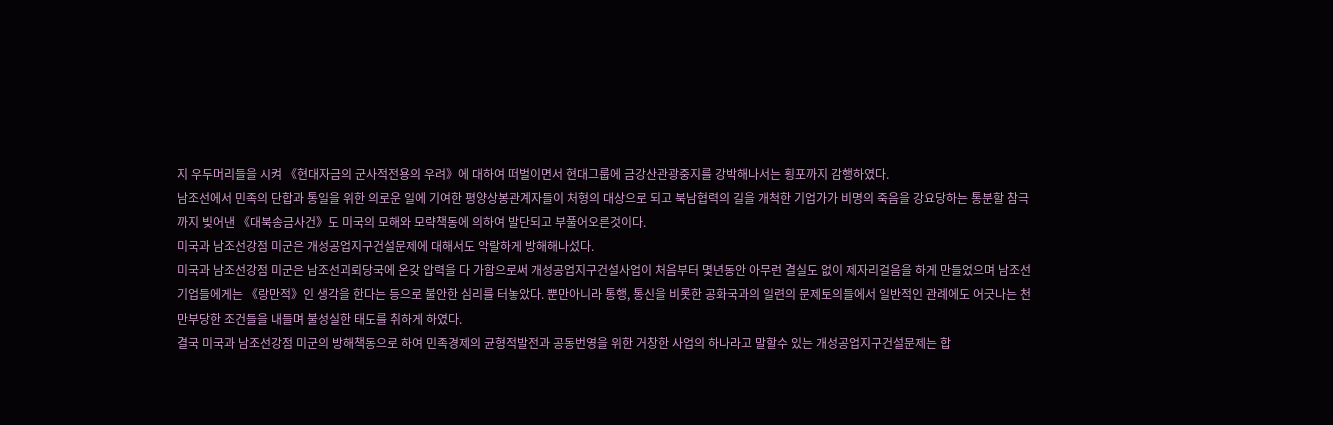지 우두머리들을 시켜 《현대자금의 군사적전용의 우려》에 대하여 떠벌이면서 현대그룹에 금강산관광중지를 강박해나서는 횡포까지 감행하였다.
남조선에서 민족의 단합과 통일을 위한 의로운 일에 기여한 평양상봉관계자들이 처형의 대상으로 되고 북남협력의 길을 개척한 기업가가 비명의 죽음을 강요당하는 통분할 참극까지 빚어낸 《대북송금사건》도 미국의 모해와 모략책동에 의하여 발단되고 부풀어오른것이다.
미국과 남조선강점 미군은 개성공업지구건설문제에 대해서도 악랄하게 방해해나섰다.
미국과 남조선강점 미군은 남조선괴뢰당국에 온갖 압력을 다 가함으로써 개성공업지구건설사업이 처음부터 몇년동안 아무런 결실도 없이 제자리걸음을 하게 만들었으며 남조선기업들에게는 《랑만적》인 생각을 한다는 등으로 불안한 심리를 터놓았다. 뿐만아니라 통행, 통신을 비롯한 공화국과의 일련의 문제토의들에서 일반적인 관례에도 어긋나는 천만부당한 조건들을 내들며 불성실한 태도를 취하게 하였다.
결국 미국과 남조선강점 미군의 방해책동으로 하여 민족경제의 균형적발전과 공동번영을 위한 거창한 사업의 하나라고 말할수 있는 개성공업지구건설문제는 합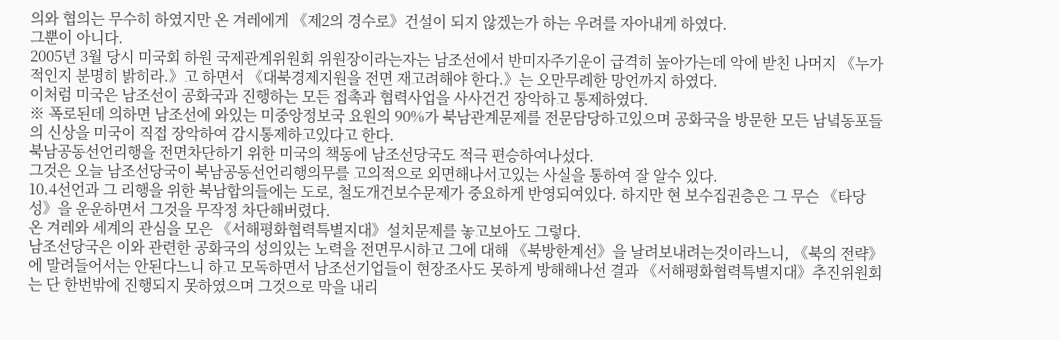의와 협의는 무수히 하였지만 온 겨레에게 《제2의 경수로》건설이 되지 않겠는가 하는 우려를 자아내게 하였다.
그뿐이 아니다.
2005년 3월 당시 미국회 하원 국제관계위원회 위원장이라는자는 남조선에서 반미자주기운이 급격히 높아가는데 악에 받친 나머지 《누가 적인지 분명히 밝히라.》고 하면서 《대북경제지원을 전면 재고려해야 한다.》는 오만무례한 망언까지 하였다.
이처럼 미국은 남조선이 공화국과 진행하는 모든 접촉과 협력사업을 사사건건 장악하고 통제하였다.
※ 폭로된데 의하면 남조선에 와있는 미중앙정보국 요원의 90%가 북남관계문제를 전문담당하고있으며 공화국을 방문한 모든 남녘동포들의 신상을 미국이 직접 장악하여 감시통제하고있다고 한다.
북남공동선언리행을 전면차단하기 위한 미국의 책동에 남조선당국도 적극 편승하여나섰다.
그것은 오늘 남조선당국이 북남공동선언리행의무를 고의적으로 외면해나서고있는 사실을 통하여 잘 알수 있다.
10.4선언과 그 리행을 위한 북남합의들에는 도로, 철도개건보수문제가 중요하게 반영되여있다. 하지만 현 보수집권층은 그 무슨 《타당성》을 운운하면서 그것을 무작정 차단해버렸다.
온 겨레와 세계의 관심을 모은 《서해평화협력특별지대》설치문제를 놓고보아도 그렇다.
남조선당국은 이와 관련한 공화국의 성의있는 노력을 전면무시하고 그에 대해 《북방한계선》을 날려보내려는것이라느니, 《북의 전략》에 말려들어서는 안된다느니 하고 모독하면서 남조선기업들이 현장조사도 못하게 방해해나선 결과 《서해평화협력특별지대》추진위원회는 단 한번밖에 진행되지 못하였으며 그것으로 막을 내리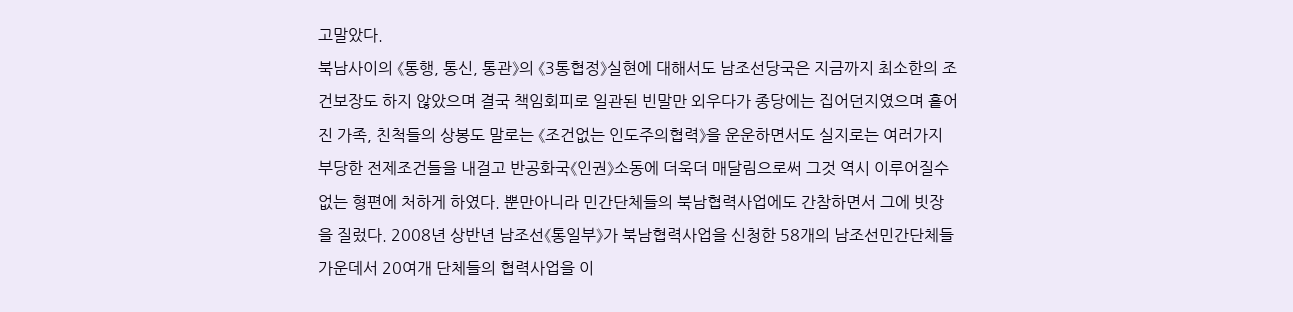고말았다.
북남사이의 《통행, 통신, 통관》의 《3통협정》실현에 대해서도 남조선당국은 지금까지 최소한의 조건보장도 하지 않았으며 결국 책임회피로 일관된 빈말만 외우다가 종당에는 집어던지였으며 흩어진 가족, 친척들의 상봉도 말로는 《조건없는 인도주의협력》을 운운하면서도 실지로는 여러가지 부당한 전제조건들을 내걸고 반공화국《인권》소동에 더욱더 매달림으로써 그것 역시 이루어질수 없는 형편에 처하게 하였다. 뿐만아니라 민간단체들의 북남협력사업에도 간참하면서 그에 빗장을 질렀다. 2008년 상반년 남조선《통일부》가 북남협력사업을 신청한 58개의 남조선민간단체들가운데서 20여개 단체들의 협력사업을 이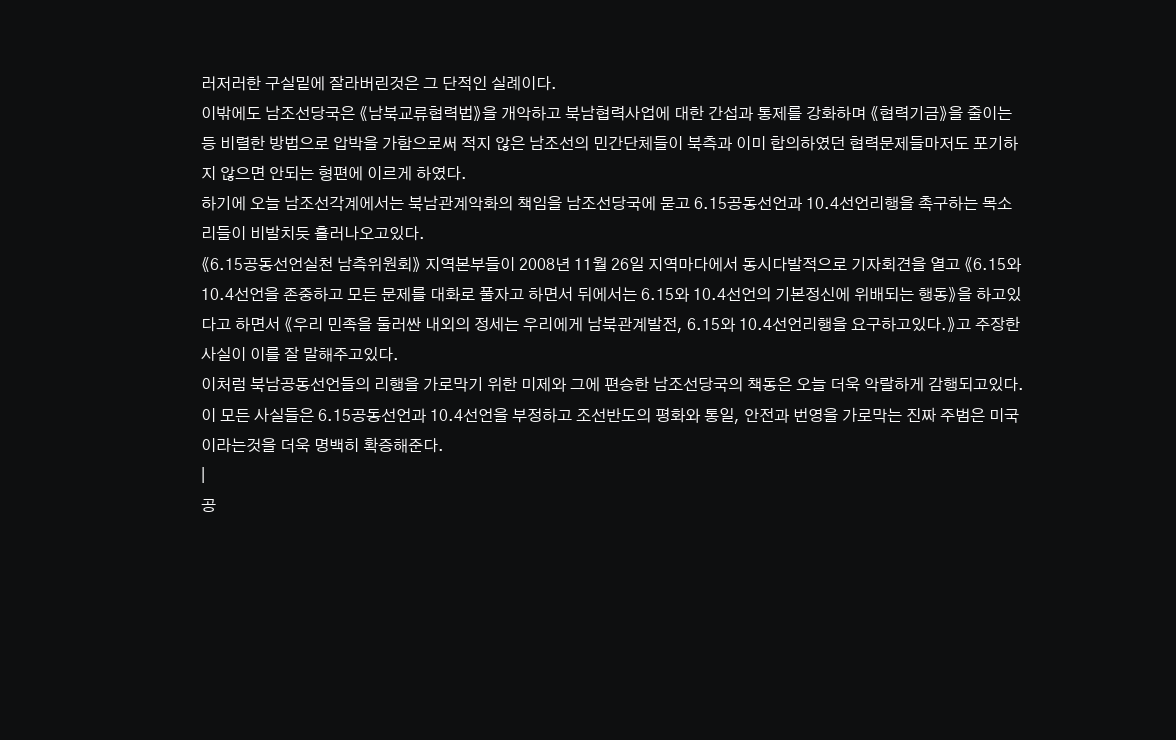러저러한 구실밑에 잘라버린것은 그 단적인 실례이다.
이밖에도 남조선당국은 《남북교류협력법》을 개악하고 북남협력사업에 대한 간섭과 통제를 강화하며 《협력기금》을 줄이는 등 비렬한 방법으로 압박을 가함으로써 적지 않은 남조선의 민간단체들이 북측과 이미 합의하였던 협력문제들마저도 포기하지 않으면 안되는 형편에 이르게 하였다.
하기에 오늘 남조선각계에서는 북남관계악화의 책임을 남조선당국에 묻고 6.15공동선언과 10.4선언리행을 촉구하는 목소리들이 비발치듯 흘러나오고있다.
《6.15공동선언실천 남측위원회》 지역본부들이 2008년 11월 26일 지역마다에서 동시다발적으로 기자회견을 열고 《6.15와 10.4선언을 존중하고 모든 문제를 대화로 풀자고 하면서 뒤에서는 6.15와 10.4선언의 기본정신에 위배되는 행동》을 하고있다고 하면서 《우리 민족을 둘러싼 내외의 정세는 우리에게 남북관계발전, 6.15와 10.4선언리행을 요구하고있다.》고 주장한 사실이 이를 잘 말해주고있다.
이처럼 북남공동선언들의 리행을 가로막기 위한 미제와 그에 편승한 남조선당국의 책동은 오늘 더욱 악랄하게 감행되고있다.
이 모든 사실들은 6.15공동선언과 10.4선언을 부정하고 조선반도의 평화와 통일, 안전과 번영을 가로막는 진짜 주범은 미국이라는것을 더욱 명백히 확증해준다.
|
공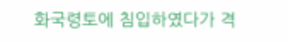화국령토에 침입하였다가 격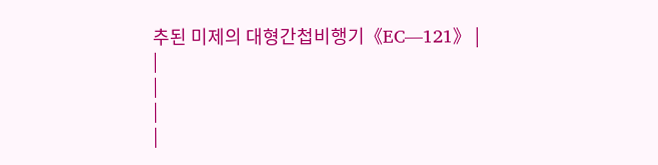추된 미제의 대형간첩비행기《EC—121》 |
|
|
|
|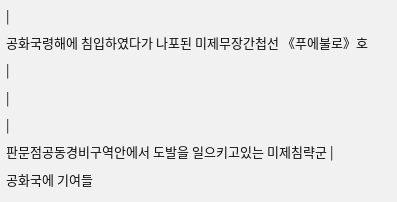|
공화국령해에 침입하였다가 나포된 미제무장간첩선 《푸에불로》호
|
|
|
판문점공동경비구역안에서 도발을 일으키고있는 미제침략군 |
공화국에 기여들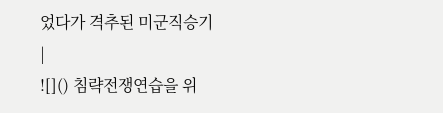었다가 격추된 미군직승기
|
![]() 침략전쟁연습을 위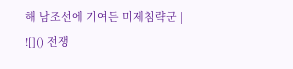해 남조선에 기여든 미제침략군 |
![]() 전쟁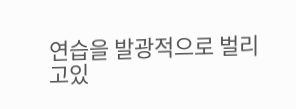연습을 발광적으로 벌리고있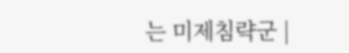는 미제침략군 |